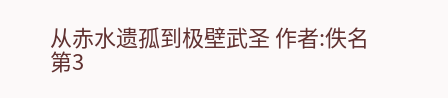从赤水遗孤到极壁武圣 作者:佚名
第3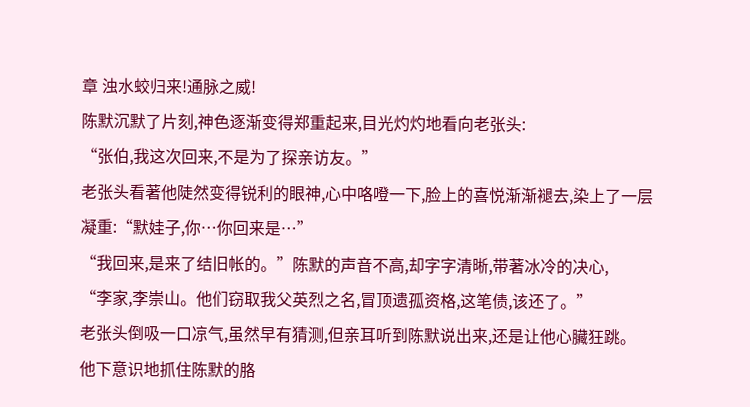章 浊水蛟归来!通脉之威!
陈默沉默了片刻,神色逐渐变得郑重起来,目光灼灼地看向老张头:
“张伯,我这次回来,不是为了探亲访友。”
老张头看著他陡然变得锐利的眼神,心中咯噔一下,脸上的喜悦渐渐褪去,染上了一层凝重:“默娃子,你…你回来是…”
“我回来,是来了结旧帐的。”陈默的声音不高,却字字清晰,带著冰冷的决心,
“李家,李崇山。他们窃取我父英烈之名,冒顶遗孤资格,这笔债,该还了。”
老张头倒吸一口凉气,虽然早有猜测,但亲耳听到陈默说出来,还是让他心臟狂跳。
他下意识地抓住陈默的胳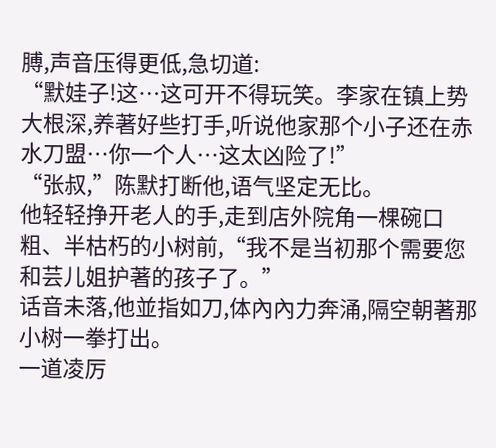膊,声音压得更低,急切道:
“默娃子!这…这可开不得玩笑。李家在镇上势大根深,养著好些打手,听说他家那个小子还在赤水刀盟…你一个人…这太凶险了!”
“张叔,”陈默打断他,语气坚定无比。
他轻轻挣开老人的手,走到店外院角一棵碗口粗、半枯朽的小树前,“我不是当初那个需要您和芸儿姐护著的孩子了。”
话音未落,他並指如刀,体內內力奔涌,隔空朝著那小树一拳打出。
一道凌厉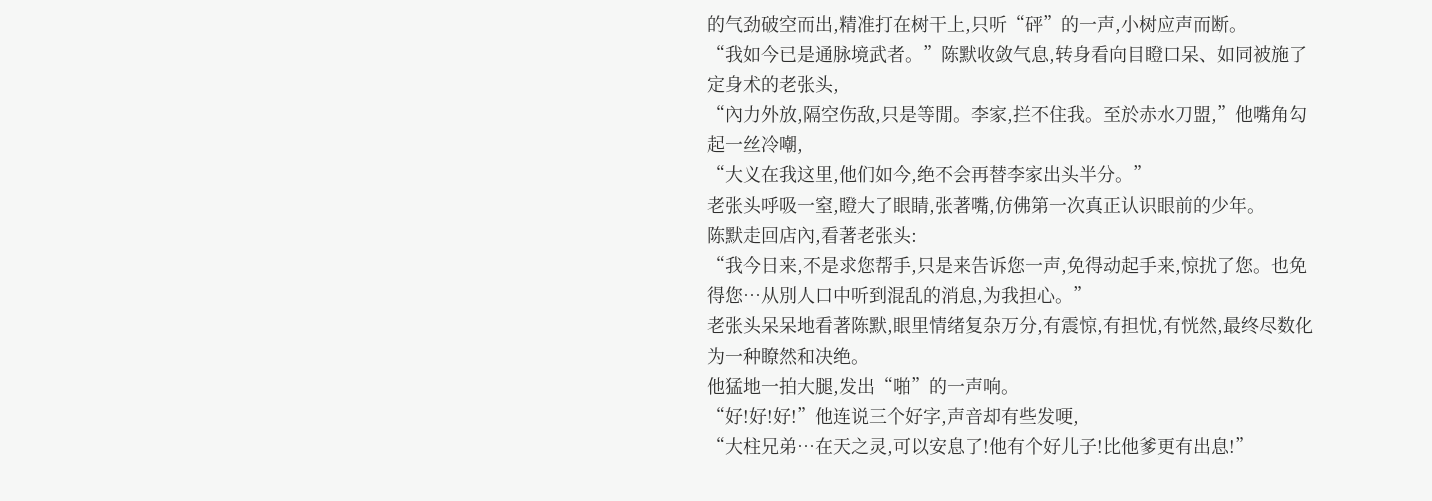的气劲破空而出,精准打在树干上,只听“砰”的一声,小树应声而断。
“我如今已是通脉境武者。”陈默收敛气息,转身看向目瞪口呆、如同被施了定身术的老张头,
“內力外放,隔空伤敌,只是等閒。李家,拦不住我。至於赤水刀盟,”他嘴角勾起一丝冷嘲,
“大义在我这里,他们如今,绝不会再替李家出头半分。”
老张头呼吸一窒,瞪大了眼睛,张著嘴,仿佛第一次真正认识眼前的少年。
陈默走回店內,看著老张头:
“我今日来,不是求您帮手,只是来告诉您一声,免得动起手来,惊扰了您。也免得您…从別人口中听到混乱的消息,为我担心。”
老张头呆呆地看著陈默,眼里情绪复杂万分,有震惊,有担忧,有恍然,最终尽数化为一种瞭然和决绝。
他猛地一拍大腿,发出“啪”的一声响。
“好!好!好!”他连说三个好字,声音却有些发哽,
“大柱兄弟…在天之灵,可以安息了!他有个好儿子!比他爹更有出息!”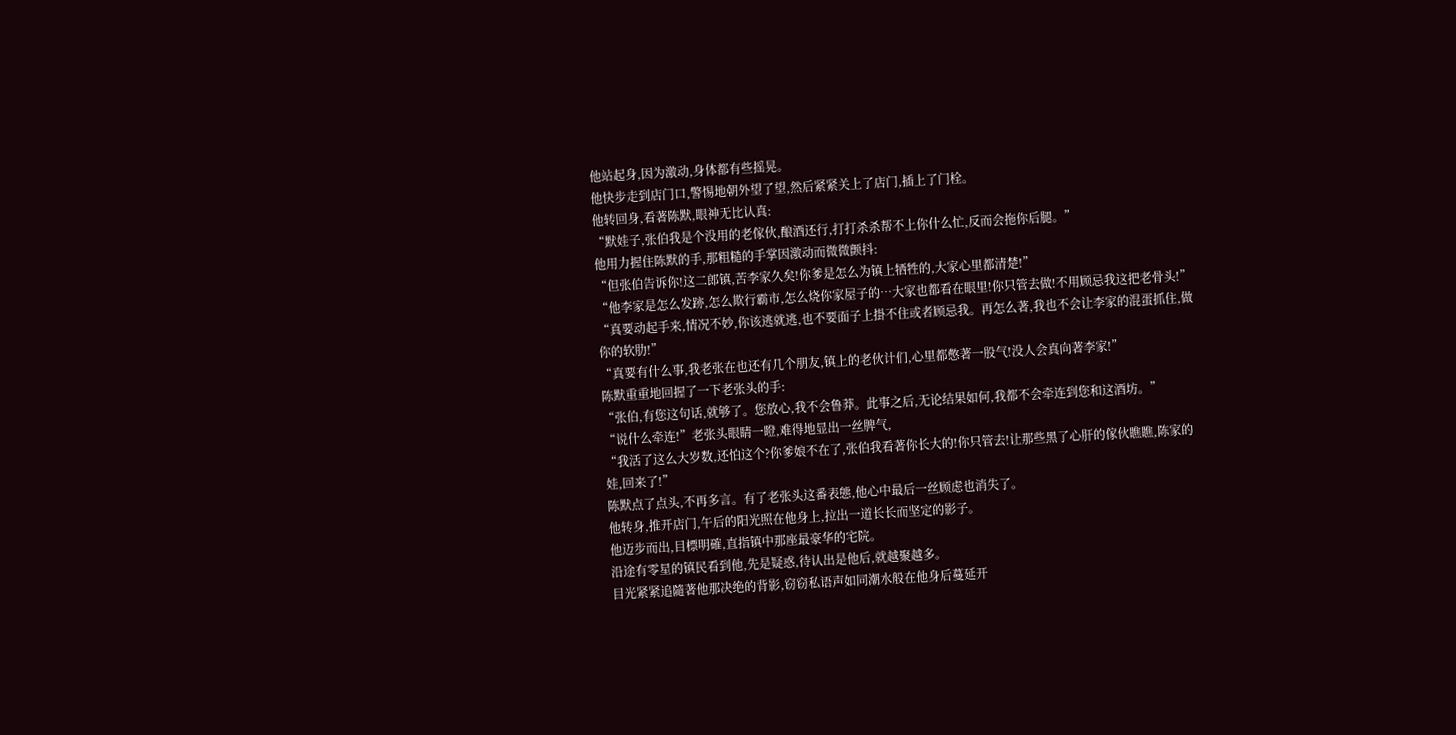他站起身,因为激动,身体都有些摇晃。
他快步走到店门口,警惕地朝外望了望,然后紧紧关上了店门,插上了门栓。
他转回身,看著陈默,眼神无比认真:
“默娃子,张伯我是个没用的老傢伙,酿酒还行,打打杀杀帮不上你什么忙,反而会拖你后腿。”
他用力握住陈默的手,那粗糙的手掌因激动而微微颤抖:
“但张伯告诉你!这二郎镇,苦李家久矣!你爹是怎么为镇上牺牲的,大家心里都清楚!”
“他李家是怎么发跡,怎么欺行霸市,怎么烧你家屋子的…大家也都看在眼里!你只管去做!不用顾忌我这把老骨头!”
“真要动起手来,情况不妙,你该逃就逃,也不要面子上掛不住或者顾忌我。再怎么著,我也不会让李家的混蛋抓住,做你的软肋!”
“真要有什么事,我老张在也还有几个朋友,镇上的老伙计们,心里都憋著一股气!没人会真向著李家!”
陈默重重地回握了一下老张头的手:
“张伯,有您这句话,就够了。您放心,我不会鲁莽。此事之后,无论结果如何,我都不会牵连到您和这酒坊。”
“说什么牵连!”老张头眼睛一瞪,难得地显出一丝脾气,
“我活了这么大岁数,还怕这个?你爹娘不在了,张伯我看著你长大的!你只管去!让那些黑了心肝的傢伙瞧瞧,陈家的娃,回来了!”
陈默点了点头,不再多言。有了老张头这番表態,他心中最后一丝顾虑也消失了。
他转身,推开店门,午后的阳光照在他身上,拉出一道长长而坚定的影子。
他迈步而出,目標明確,直指镇中那座最豪华的宅院。
沿途有零星的镇民看到他,先是疑惑,待认出是他后,就越聚越多。
目光紧紧追隨著他那决绝的背影,窃窃私语声如同潮水般在他身后蔓延开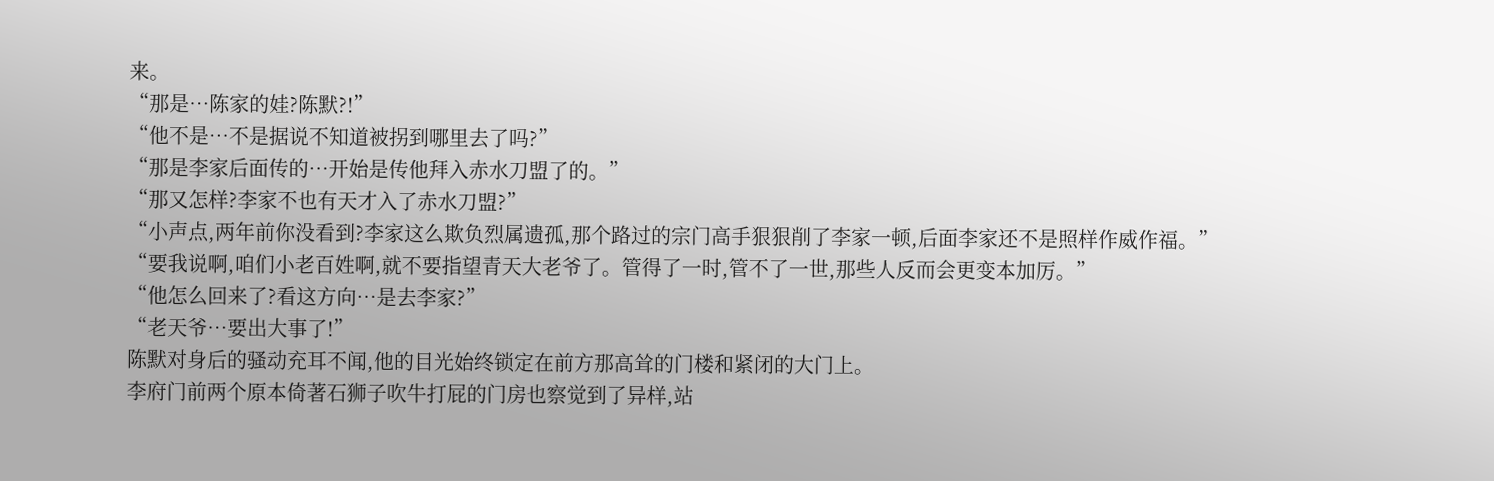来。
“那是…陈家的娃?陈默?!”
“他不是…不是据说不知道被拐到哪里去了吗?”
“那是李家后面传的…开始是传他拜入赤水刀盟了的。”
“那又怎样?李家不也有天才入了赤水刀盟?”
“小声点,两年前你没看到?李家这么欺负烈属遗孤,那个路过的宗门高手狠狠削了李家一顿,后面李家还不是照样作威作福。”
“要我说啊,咱们小老百姓啊,就不要指望青天大老爷了。管得了一时,管不了一世,那些人反而会更变本加厉。”
“他怎么回来了?看这方向…是去李家?”
“老天爷…要出大事了!”
陈默对身后的骚动充耳不闻,他的目光始终锁定在前方那高耸的门楼和紧闭的大门上。
李府门前两个原本倚著石狮子吹牛打屁的门房也察觉到了异样,站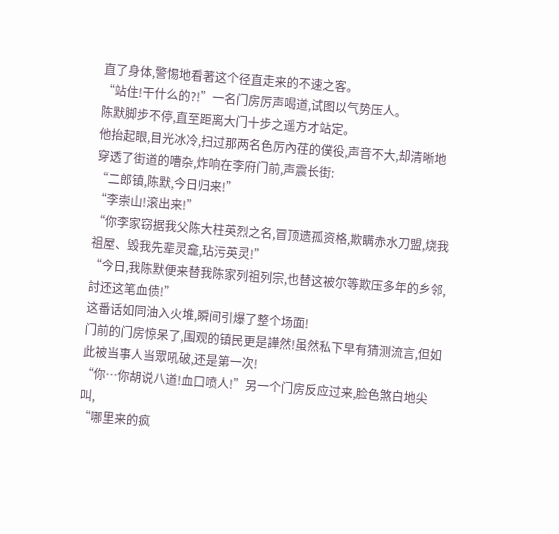直了身体,警惕地看著这个径直走来的不速之客。
“站住!干什么的?!”一名门房厉声喝道,试图以气势压人。
陈默脚步不停,直至距离大门十步之遥方才站定。
他抬起眼,目光冰冷,扫过那两名色厉內荏的僕役,声音不大,却清晰地穿透了街道的嘈杂,炸响在李府门前,声震长街:
“二郎镇,陈默,今日归来!”
“李崇山!滚出来!”
“你李家窃据我父陈大柱英烈之名,冒顶遗孤资格,欺瞒赤水刀盟,烧我祖屋、毁我先辈灵龕,玷污英灵!”
“今日,我陈默便来替我陈家列祖列宗,也替这被尔等欺压多年的乡邻,討还这笔血债!”
这番话如同油入火堆,瞬间引爆了整个场面!
门前的门房惊呆了,围观的镇民更是譁然!虽然私下早有猜测流言,但如此被当事人当眾吼破,还是第一次!
“你…你胡说八道!血口喷人!”另一个门房反应过来,脸色煞白地尖叫,
“哪里来的疯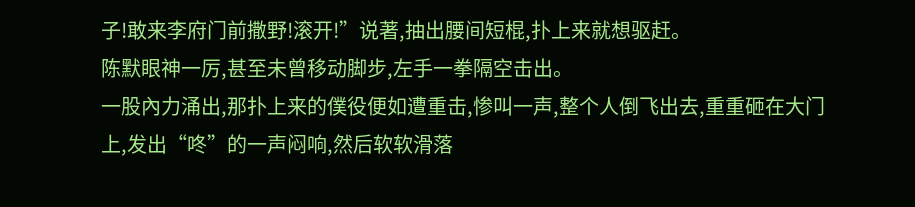子!敢来李府门前撒野!滚开!”说著,抽出腰间短棍,扑上来就想驱赶。
陈默眼神一厉,甚至未曾移动脚步,左手一拳隔空击出。
一股內力涌出,那扑上来的僕役便如遭重击,惨叫一声,整个人倒飞出去,重重砸在大门上,发出“咚”的一声闷响,然后软软滑落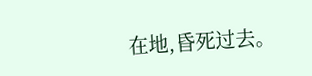在地,昏死过去。